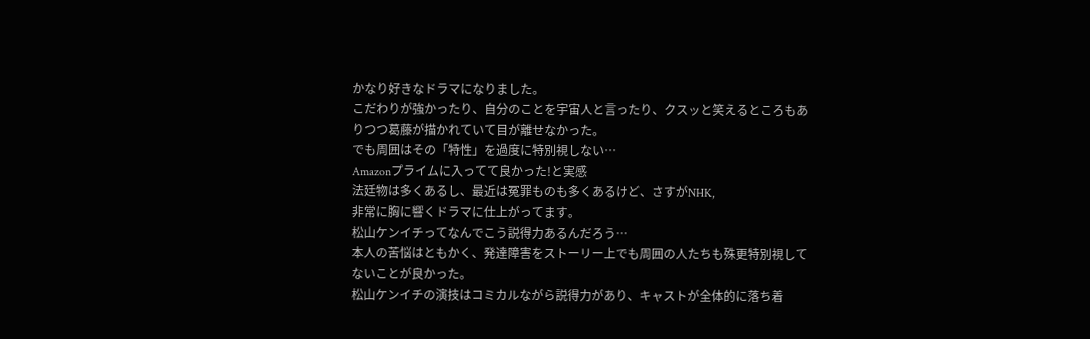かなり好きなドラマになりました。
こだわりが強かったり、自分のことを宇宙人と言ったり、クスッと笑えるところもありつつ葛藤が描かれていて目が離せなかった。
でも周囲はその「特性」を過度に特別視しない…
Amazonプライムに入ってて良かった!と実感
法廷物は多くあるし、最近は冤罪ものも多くあるけど、さすがNHK,
非常に胸に響くドラマに仕上がってます。
松山ケンイチってなんでこう説得力あるんだろう…
本人の苦悩はともかく、発達障害をストーリー上でも周囲の人たちも殊更特別視してないことが良かった。
松山ケンイチの演技はコミカルながら説得力があり、キャストが全体的に落ち着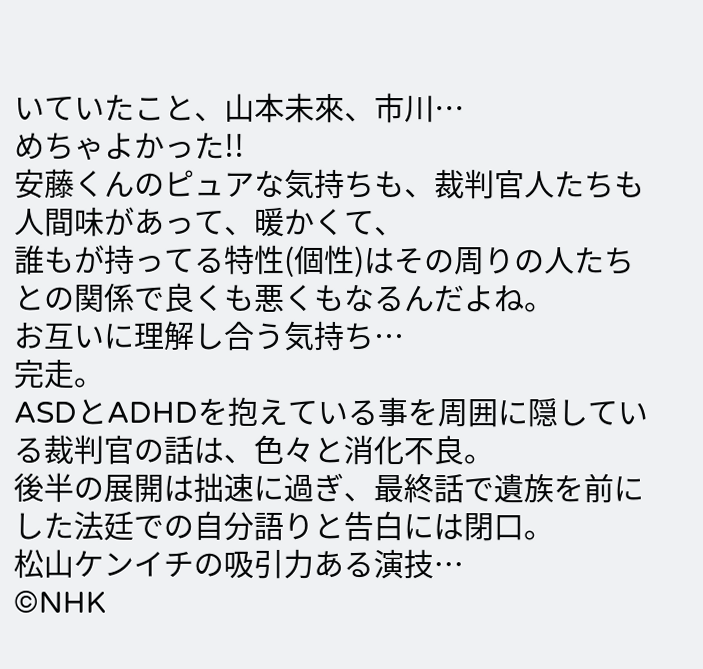いていたこと、山本未來、市川…
めちゃよかった!!
安藤くんのピュアな気持ちも、裁判官人たちも人間味があって、暖かくて、
誰もが持ってる特性(個性)はその周りの人たちとの関係で良くも悪くもなるんだよね。
お互いに理解し合う気持ち…
完走。
ASDとADHDを抱えている事を周囲に隠している裁判官の話は、色々と消化不良。
後半の展開は拙速に過ぎ、最終話で遺族を前にした法廷での自分語りと告白には閉口。
松山ケンイチの吸引力ある演技…
©NHK